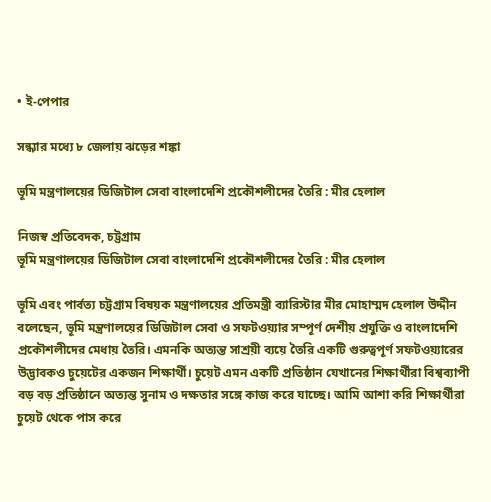• ই-পেপার

সন্ধ্যার মধ্যে ৮ জেলায় ঝড়ের শঙ্কা

ভূমি মন্ত্রণালয়ের ডিজিটাল সেবা বাংলাদেশি প্রকৌশলীদের তৈরি : মীর হেলাল

নিজস্ব প্রতিবেদক, চট্টগ্রাম
ভূমি মন্ত্রণালয়ের ডিজিটাল সেবা বাংলাদেশি প্রকৌশলীদের তৈরি : মীর হেলাল

ভূমি এবং পার্বত্য চট্টগ্রাম বিষয়ক মন্ত্রণালয়ের প্রতিমন্ত্রী ব্যারিস্টার মীর মোহাম্মদ হেলাল উদ্দীন বলেছেন, ভূমি মন্ত্রণালয়ের ডিজিটাল সেবা ও সফটওয়্যার সম্পূর্ণ দেশীয় প্রযুক্তি ও বাংলাদেশি প্রকৌশলীদের মেধায় তৈরি। এমনকি অত্যন্ত সাশ্রয়ী ব্যয়ে তৈরি একটি গুরুত্বপূর্ণ সফটওয়্যারের উদ্ভাবকও চুয়েটের একজন শিক্ষার্থী। চুয়েট এমন একটি প্রতিষ্ঠান যেখানের শিক্ষার্থীরা বিশ্বব্যাপী বড় বড় প্রতিষ্ঠানে অত্যন্ত সুনাম ও দক্ষতার সঙ্গে কাজ করে যাচ্ছে। আমি আশা করি শিক্ষার্থীরা চুয়েট থেকে পাস করে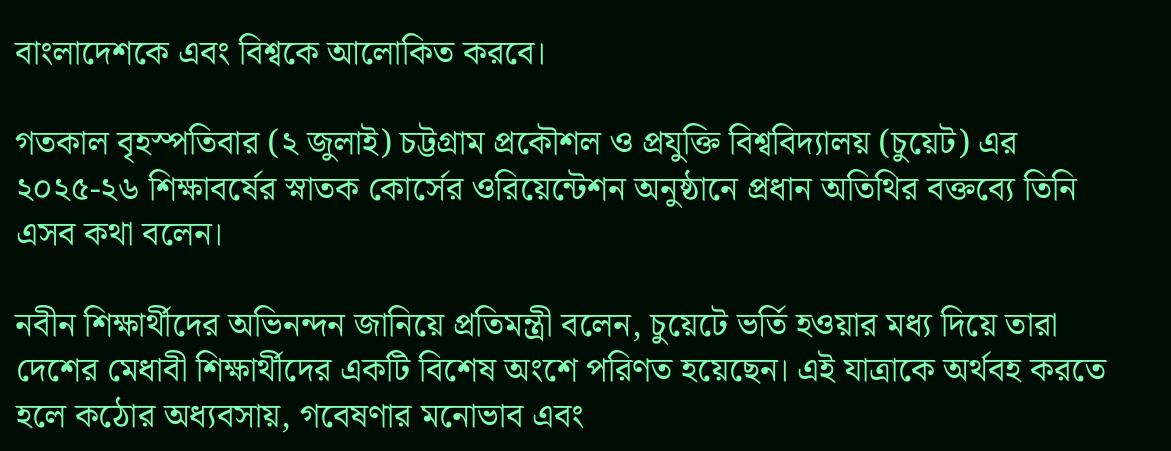বাংলাদেশকে এবং বিশ্বকে আলোকিত করবে।

গতকাল বৃহস্পতিবার (২ জুলাই) চট্টগ্রাম প্রকৌশল ও প্রযুক্তি বিশ্ববিদ্যালয় (চুয়েট) এর ২০২৫-২৬ শিক্ষাবর্ষের স্নাতক কোর্সের ওরিয়েন্টেশন অনুষ্ঠানে প্রধান অতিথির বক্তব্যে তিনি এসব কথা বলেন।

নবীন শিক্ষার্থীদের অভিনন্দন জানিয়ে প্রতিমন্ত্রী বলেন, চুয়েটে ভর্তি হওয়ার মধ্য দিয়ে তারা দেশের মেধাবী শিক্ষার্থীদের একটি বিশেষ অংশে পরিণত হয়েছেন। এই যাত্রাকে অর্থবহ করতে হলে কঠোর অধ্যবসায়, গবেষণার মনোভাব এবং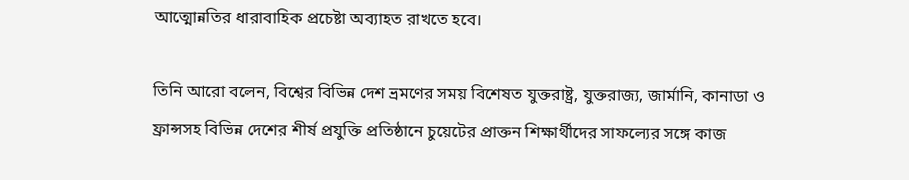আত্মোন্নতির ধারাবাহিক প্রচেষ্টা অব্যাহত রাখতে হবে।

তিনি আরো বলেন, বিশ্বের বিভিন্ন দেশ ভ্রমণের সময় বিশেষত যুক্তরাষ্ট্র, যুক্তরাজ্য, জার্মানি, কানাডা ও ফ্রান্সসহ বিভিন্ন দেশের শীর্ষ প্রযুক্তি প্রতিষ্ঠানে চুয়েটের প্রাক্তন শিক্ষার্থীদের সাফল্যের সঙ্গে কাজ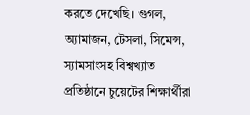করতে দেখেছি। গুগল, অ্যামাজন, টেসলা, সিমেন্স, স্যামসাংসহ বিশ্বখ্যাত প্রতিষ্ঠানে চুয়েটের শিক্ষার্থীরা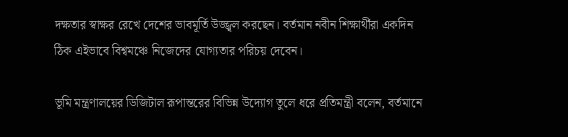দক্ষতার স্বাক্ষর রেখে দেশের ভাবমূর্তি উজ্জ্বল করছেন। বর্তমান নবীন শিক্ষার্থীরা একদিন ঠিক এইভাবে বিশ্বমঞ্চে নিজেদের যোগ্যতার পরিচয় দেবেন।

ভূমি মন্ত্রণালয়ের ডিজিটাল রূপান্তরের বিভিন্ন উদ্যোগ তুলে ধরে প্রতিমন্ত্রী বলেন, বর্তমানে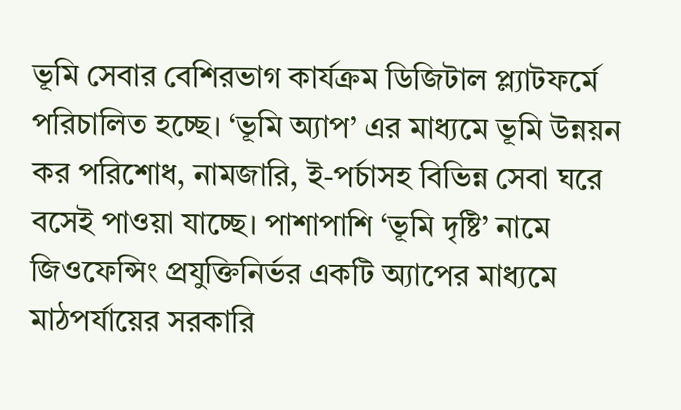ভূমি সেবার বেশিরভাগ কার্যক্রম ডিজিটাল প্ল্যাটফর্মে পরিচালিত হচ্ছে। ‘ভূমি অ্যাপ’ এর মাধ্যমে ভূমি উন্নয়ন কর পরিশোধ, নামজারি, ই-পর্চাসহ বিভিন্ন সেবা ঘরে বসেই পাওয়া যাচ্ছে। পাশাপাশি ‘ভূমি দৃষ্টি’ নামে জিওফেন্সিং প্রযুক্তিনির্ভর একটি অ্যাপের মাধ্যমে মাঠপর্যায়ের সরকারি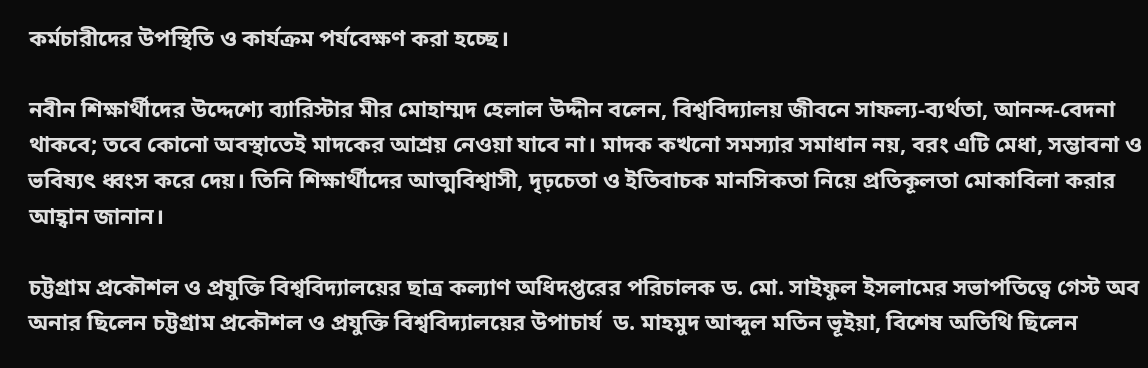কর্মচারীদের উপস্থিতি ও কার্যক্রম পর্যবেক্ষণ করা হচ্ছে।

নবীন শিক্ষার্থীদের উদ্দেশ্যে ব্যারিস্টার মীর মোহাম্মদ হেলাল উদ্দীন বলেন, বিশ্ববিদ্যালয় জীবনে সাফল্য-ব্যর্থতা, আনন্দ-বেদনা থাকবে; তবে কোনো অবস্থাতেই মাদকের আশ্রয় নেওয়া যাবে না। মাদক কখনো সমস্যার সমাধান নয়, বরং এটি মেধা, সম্ভাবনা ও ভবিষ্যৎ ধ্বংস করে দেয়। তিনি শিক্ষার্থীদের আত্মবিশ্বাসী, দৃঢ়চেতা ও ইতিবাচক মানসিকতা নিয়ে প্রতিকূলতা মোকাবিলা করার আহ্বান জানান।

চট্টগ্রাম প্রকৌশল ও প্রযুক্তি বিশ্ববিদ্যালয়ের ছাত্র কল্যাণ অধিদপ্তরের পরিচালক ড. মো. সাইফুল ইসলামের সভাপতিত্বে গেস্ট অব অনার ছিলেন চট্টগ্রাম প্রকৌশল ও প্রযুক্তি বিশ্ববিদ্যালয়ের উপাচার্য  ড. মাহমুদ আব্দুল মতিন ভূইয়া, বিশেষ অতিথি ছিলেন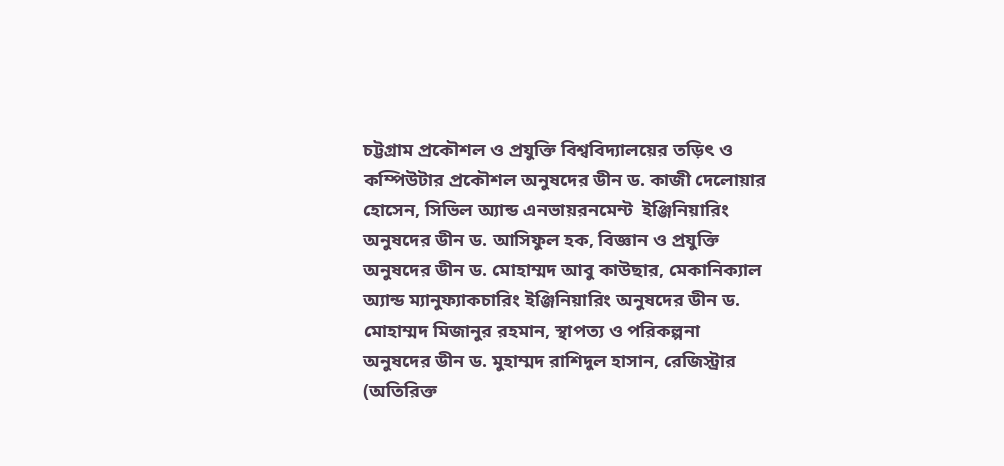চট্টগ্রাম প্রকৌশল ও প্রযুক্তি বিশ্ববিদ্যালয়ের তড়িৎ ও কম্পিউটার প্রকৌশল অনুষদের ডীন ড. কাজী দেলোয়ার হোসেন, সিভিল অ্যান্ড এনভায়রনমেন্ট  ইঞ্জিনিয়ারিং অনুষদের ডীন ড. আসিফুল হক, বিজ্ঞান ও প্রযুক্তি অনুষদের ডীন ড. মোহাম্মদ আবু কাউছার, মেকানিক্যাল অ্যান্ড ম্যানুফ্যাকচারিং ইঞ্জিনিয়ারিং অনুষদের ডীন ড. মোহাম্মদ মিজানুর রহমান, স্থাপত্য ও পরিকল্পনা অনুষদের ডীন ড. মুহাম্মদ রাশিদুল হাসান, রেজিস্ট্রার (অতিরিক্ত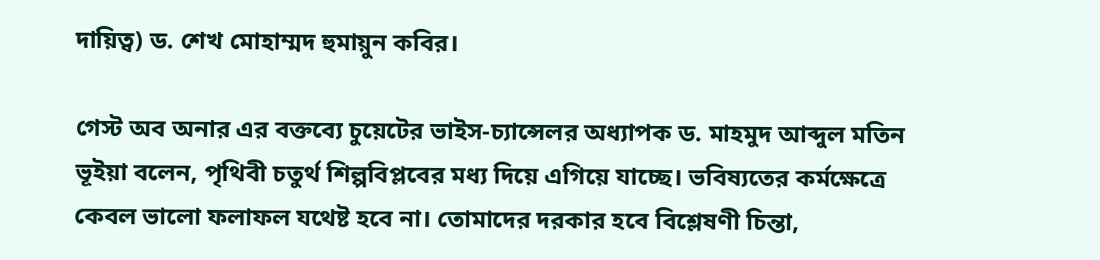দায়িত্ব) ড. শেখ মোহাম্মদ হুমায়ুন কবির।

গেস্ট অব অনার এর বক্তব্যে চুয়েটের ভাইস-চ্যান্সেলর অধ্যাপক ড. মাহমুদ আব্দুল মতিন ভূইয়া বলেন, পৃথিবী চতুর্থ শিল্পবিপ্লবের মধ্য দিয়ে এগিয়ে যাচ্ছে। ভবিষ্যতের কর্মক্ষেত্রে কেবল ভালো ফলাফল যথেষ্ট হবে না। তোমাদের দরকার হবে বিশ্লেষণী চিন্তা,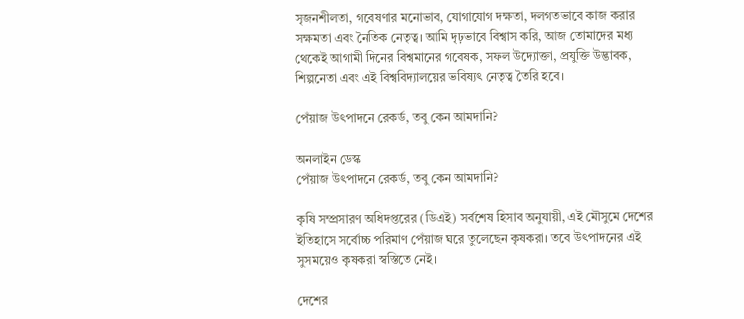সৃজনশীলতা, গবেষণার মনোভাব, যোগাযোগ দক্ষতা, দলগতভাবে কাজ করার সক্ষমতা এবং নৈতিক নেতৃত্ব। আমি দৃঢ়ভাবে বিশ্বাস করি, আজ তোমাদের মধ্য থেকেই আগামী দিনের বিশ্বমানের গবেষক, সফল উদ্যোক্তা, প্রযুক্তি উদ্ভাবক, শিল্পনেতা এবং এই বিশ্ববিদ্যালয়ের ভবিষ্যৎ নেতৃত্ব তৈরি হবে।

পেঁয়াজ উৎপাদনে রেকর্ড, তবু কেন আমদানি?

অনলাইন ডেস্ক
পেঁয়াজ উৎপাদনে রেকর্ড, তবু কেন আমদানি?

কৃষি সম্প্রসারণ অধিদপ্তরের (ডিএই) সর্বশেষ হিসাব অনুযায়ী, এই মৌসুমে দেশের ইতিহাসে সর্বোচ্চ পরিমাণ পেঁয়াজ ঘরে তুলেছেন কৃষকরা। তবে উৎপাদনের এই সুসময়েও কৃষকরা স্বস্তিতে নেই।

দেশের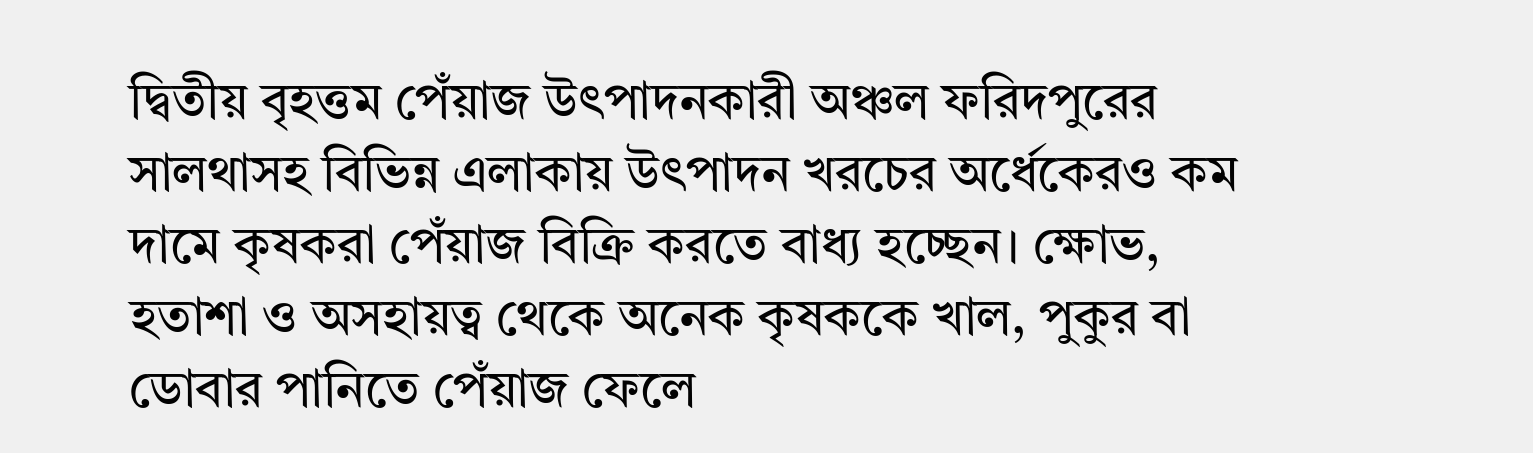দ্বিতীয় বৃহত্তম পেঁয়াজ উৎপাদনকারী অঞ্চল ফরিদপুরের সালথাসহ বিভিন্ন এলাকায় উৎপাদন খরচের অর্ধেকেরও কম দামে কৃষকরা পেঁয়াজ বিক্রি করতে বাধ্য হচ্ছেন। ক্ষোভ, হতাশা ও অসহায়ত্ব থেকে অনেক কৃষককে খাল, পুকুর বা ডোবার পানিতে পেঁয়াজ ফেলে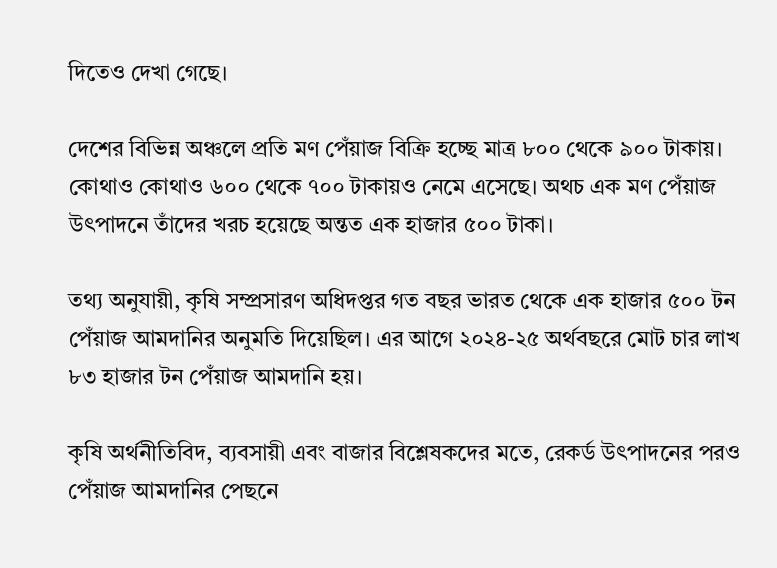দিতেও দেখা গেছে।

দেশের বিভিন্ন অঞ্চলে প্রতি মণ পেঁয়াজ বিক্রি হচ্ছে মাত্র ৮০০ থেকে ৯০০ টাকায়। কোথাও কোথাও ৬০০ থেকে ৭০০ টাকায়ও নেমে এসেছে। অথচ এক মণ পেঁয়াজ উৎপাদনে তাঁদের খরচ হয়েছে অন্তত এক হাজার ৫০০ টাকা।

তথ্য অনুযায়ী, কৃষি সম্প্রসারণ অধিদপ্তর গত বছর ভারত থেকে এক হাজার ৫০০ টন পেঁয়াজ আমদানির অনুমতি দিয়েছিল। এর আগে ২০২৪-২৫ অর্থবছরে মোট চার লাখ ৮৩ হাজার টন পেঁয়াজ আমদানি হয়।

কৃষি অর্থনীতিবিদ, ব্যবসায়ী এবং বাজার বিশ্লেষকদের মতে, রেকর্ড উৎপাদনের পরও পেঁয়াজ আমদানির পেছনে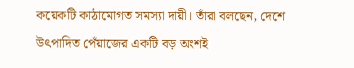কয়েকটি কাঠামোগত সমস্যা দায়ী। তাঁরা বলছেন, দেশে উৎপাদিত পেঁয়াজের একটি বড় অংশই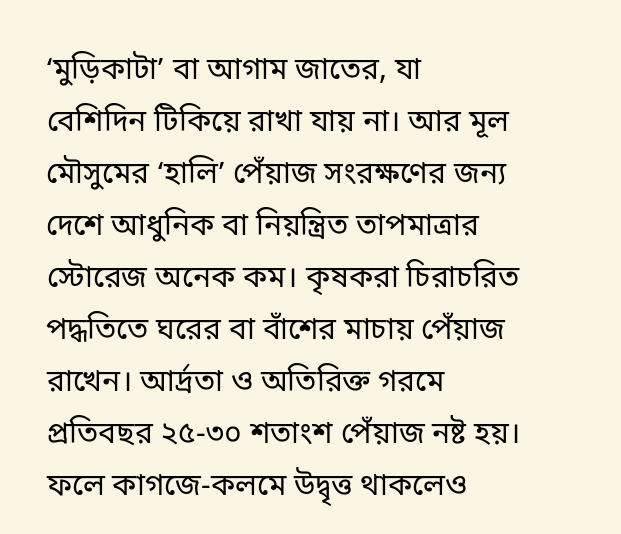‘মুড়িকাটা’ বা আগাম জাতের, যা বেশিদিন টিকিয়ে রাখা যায় না। আর মূল মৌসুমের ‘হালি’ পেঁয়াজ সংরক্ষণের জন্য দেশে আধুনিক বা নিয়ন্ত্রিত তাপমাত্রার স্টোরেজ অনেক কম। কৃষকরা চিরাচরিত পদ্ধতিতে ঘরের বা বাঁশের মাচায় পেঁয়াজ রাখেন। আর্দ্রতা ও অতিরিক্ত গরমে প্রতিবছর ২৫-৩০ শতাংশ পেঁয়াজ নষ্ট হয়। ফলে কাগজে-কলমে উদ্বৃত্ত থাকলেও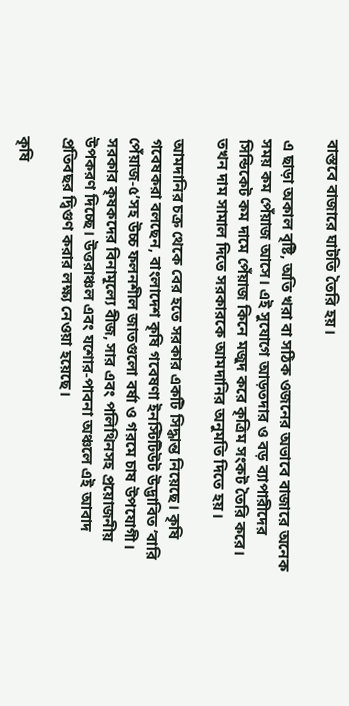বাস্তবে বাজারে ঘাটতি তৈরি হয়।

এ ছাড়া অকাল বৃষ্টি, অতি খরা বা সঠিক ওজনের অভাবে বাজারে অনেক সময় কম পেঁয়াজ আসে। এই সুযোগে আড়তদার ও বড় ব্যাপারীদের সিন্ডিকেট কম দামে পেঁয়াজ কিনে মজুদ করে কৃত্রিম সংকট তৈরি করে। তখন দাম সামাল দিতে সরকারকে আমদানির অনুমতি দিতে হয়।

আমদানির চক্র থেকে বের হতে সরকার একটি সিদ্ধান্ত নিয়েছে। কৃষি গবেষকরা বলছেন, বাংলাদেশ কৃষি গবেষণা ইনস্টিটিউট উদ্ভাবিত ‘বারি পেঁয়াজ-৫’সহ উচ্চ ফলনশীল জাতগুলো বর্ষা ও গরমে চাষ উপযোগী। সরকার কৃষকদের বিনামূল্যে বীজ, সার এবং পলিথিনসহ প্রয়োজনীয় উপকরণ দিচ্ছে। উত্তরাঞ্চল এবং যশোর-পাবনা অঞ্চলে এই আবাদ প্রতিবছর দ্বিগুণ করার লক্ষ্য নেওয়া হয়েছে।

কৃষি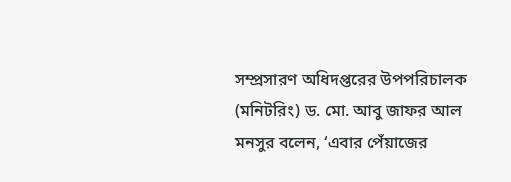সম্প্রসারণ অধিদপ্তরের উপপরিচালক (মনিটরিং) ড. মো. আবু জাফর আল মনসুর বলেন, ‘এবার পেঁয়াজের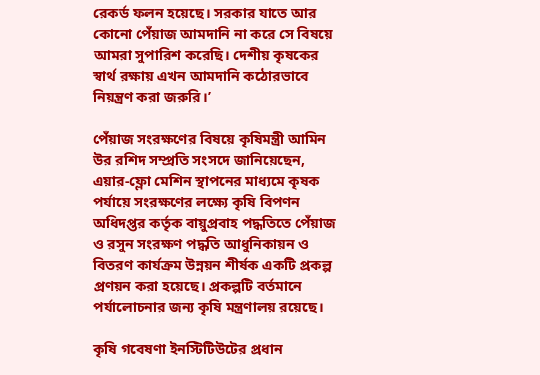রেকর্ড ফলন হয়েছে। সরকার যাতে আর কোনো পেঁয়াজ আমদানি না করে সে বিষয়ে আমরা সুপারিশ করেছি। দেশীয় কৃষকের স্বার্থ রক্ষায় এখন আমদানি কঠোরভাবে নিয়ন্ত্রণ করা জরুরি।’

পেঁয়াজ সংরক্ষণের বিষয়ে কৃষিমন্ত্রী আমিন উর রশিদ সম্প্রতি সংসদে জানিয়েছেন, এয়ার-ফ্লো মেশিন স্থাপনের মাধ্যমে কৃষক পর্যায়ে সংরক্ষণের লক্ষ্যে কৃষি বিপণন অধিদপ্তর কর্তৃক বায়ুপ্রবাহ পদ্ধতিতে পেঁয়াজ ও রসুন সংরক্ষণ পদ্ধতি আধুনিকায়ন ও বিতরণ কার্যক্রম উন্নয়ন শীর্ষক একটি প্রকল্প প্রণয়ন করা হয়েছে। প্রকল্পটি বর্তমানে পর্যালোচনার জন্য কৃষি মন্ত্রণালয় রয়েছে।

কৃষি গবেষণা ইনস্টিটিউটের প্রধান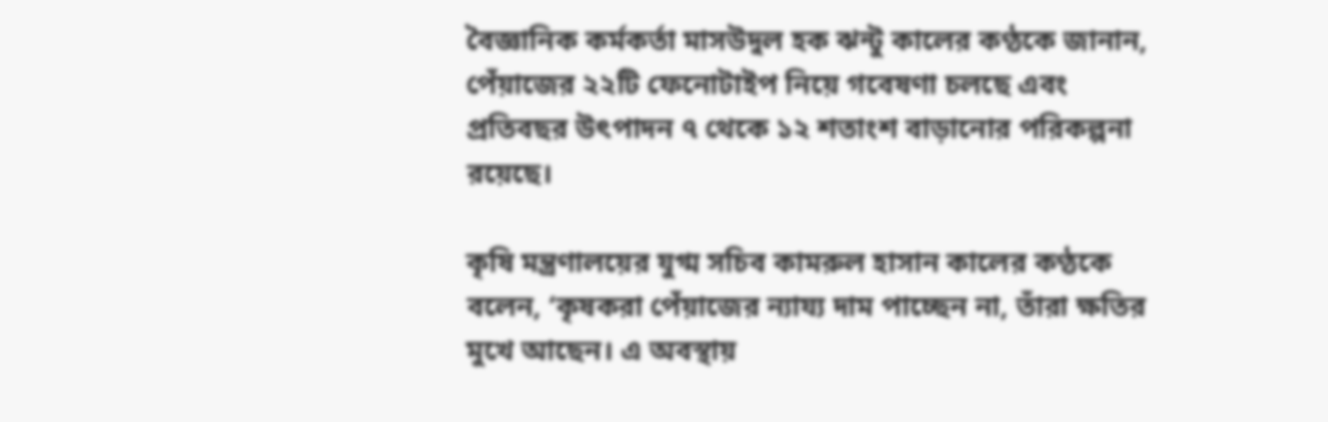বৈজ্ঞানিক কর্মকর্তা মাসউদুল হক ঝন্টু কালের কণ্ঠকে জানান, পেঁয়াজের ২২টি ফেনোটাইপ নিয়ে গবেষণা চলছে এবং প্রতিবছর উৎপাদন ৭ থেকে ১২ শতাংশ বাড়ানোর পরিকল্পনা রয়েছে।

কৃষি মন্ত্রণালয়ের যুগ্ম সচিব কামরুল হাসান কালের কণ্ঠকে বলেন, ‘কৃষকরা পেঁয়াজের ন্যায্য দাম পাচ্ছেন না, তাঁরা ক্ষতির মুখে আছেন। এ অবস্থায়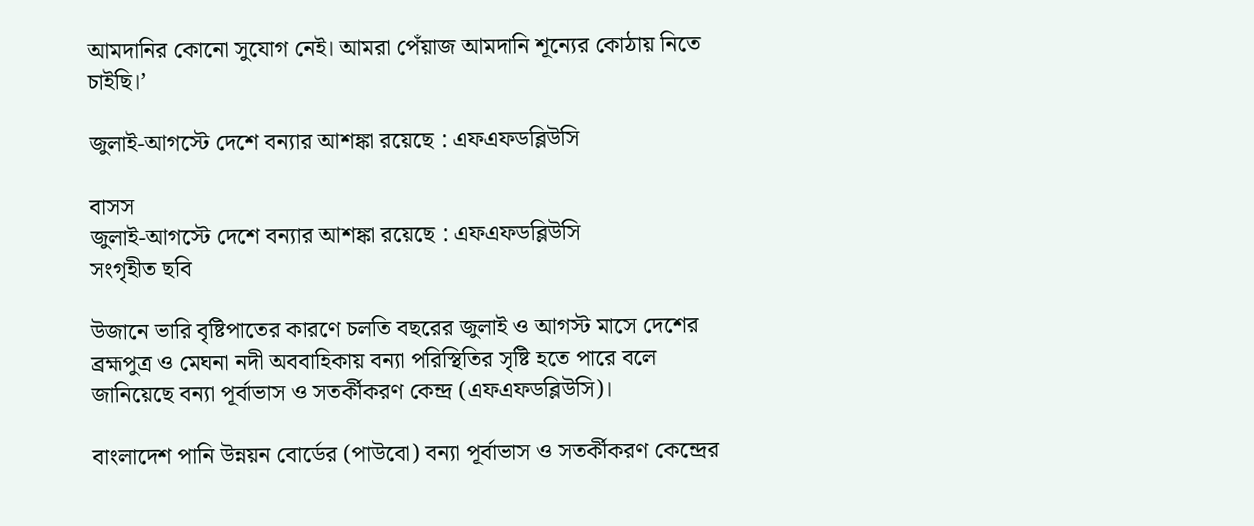আমদানির কোনো সুযোগ নেই। আমরা পেঁয়াজ আমদানি শূন্যের কোঠায় নিতে চাইছি।’

জুলাই-আগস্টে দেশে বন্যার আশঙ্কা রয়েছে : এফএফডব্লিউসি

বাসস
জুলাই-আগস্টে দেশে বন্যার আশঙ্কা রয়েছে : এফএফডব্লিউসি
সংগৃহীত ছবি

উজানে ভারি বৃষ্টিপাতের কারণে চলতি বছরের জুলাই ও আগস্ট মাসে দেশের ব্রহ্মপুত্র ও মেঘনা নদী অববাহিকায় বন্যা পরিস্থিতির সৃষ্টি হতে পারে বলে জানিয়েছে বন্যা পূর্বাভাস ও সতর্কীকরণ কেন্দ্র (এফএফডব্লিউসি)।

বাংলাদেশ পানি উন্নয়ন বোর্ডের (পাউবো) বন্যা পূর্বাভাস ও সতর্কীকরণ কেন্দ্রের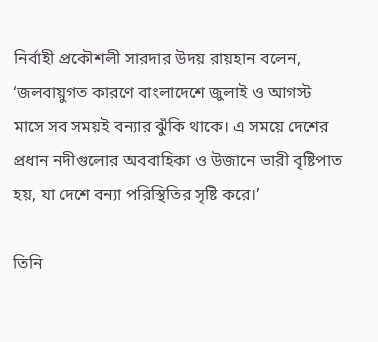নির্বাহী প্রকৌশলী সারদার উদয় রায়হান বলেন, ‘জলবায়ুগত কারণে বাংলাদেশে জুলাই ও আগস্ট মাসে সব সময়ই বন্যার ঝুঁকি থাকে। এ সময়ে দেশের প্রধান নদীগুলোর অববাহিকা ও উজানে ভারী বৃষ্টিপাত হয়, যা দেশে বন্যা পরিস্থিতির সৃষ্টি করে।’

তিনি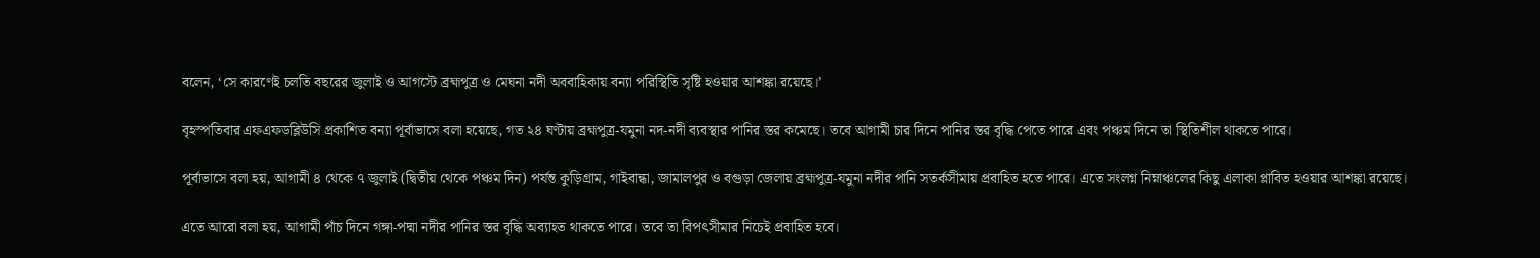বলেন, ‘সে কারণেই চলতি বছরের জুলাই ও আগস্টে ব্রহ্মপুত্র ও মেঘনা নদী অববাহিকায় বন্যা পরিস্থিতি সৃষ্টি হওয়ার আশঙ্কা রয়েছে।’

বৃহস্পতিবার এফএফডব্লিউসি প্রকাশিত বন্যা পূর্বাভাসে বলা হয়েছে, গত ২৪ ঘণ্টায় ব্রহ্মপুত্র-যমুনা নদ-নদী ব্যবস্থার পানির স্তর কমেছে। তবে আগামী চার দিনে পানির স্তর বৃদ্ধি পেতে পারে এবং পঞ্চম দিনে তা স্থিতিশীল থাকতে পারে।

পূর্বাভাসে বলা হয়, আগামী ৪ থেকে ৭ জুলাই (দ্বিতীয় থেকে পঞ্চম দিন) পর্যন্ত কুড়িগ্রাম, গাইবান্ধা, জামালপুর ও বগুড়া জেলায় ব্রহ্মপুত্র-যমুনা নদীর পানি সতর্কসীমায় প্রবাহিত হতে পারে। এতে সংলগ্ন নিম্নাঞ্চলের কিছু এলাকা প্লাবিত হওয়ার আশঙ্কা রয়েছে।

এতে আরো বলা হয়, আগামী পাঁচ দিনে গঙ্গা-পদ্মা নদীর পানির স্তর বৃদ্ধি অব্যাহত থাকতে পারে। তবে তা বিপৎসীমার নিচেই প্রবাহিত হবে।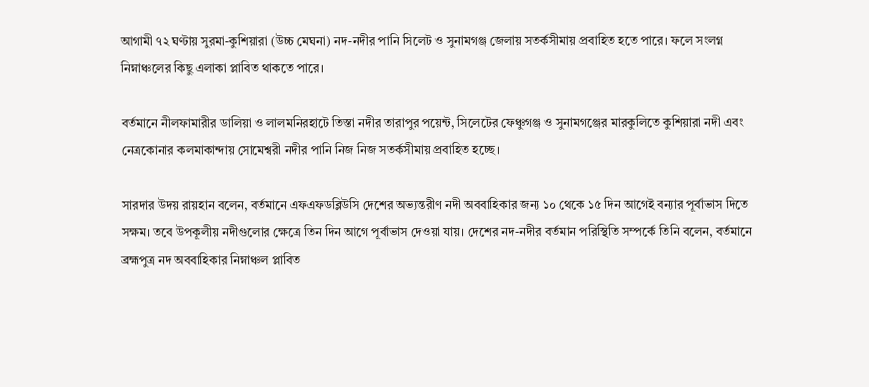আগামী ৭২ ঘণ্টায় সুরমা-কুশিয়ারা (উচ্চ মেঘনা) নদ-নদীর পানি সিলেট ও সুনামগঞ্জ জেলায় সতর্কসীমায় প্রবাহিত হতে পারে। ফলে সংলগ্ন নিম্নাঞ্চলের কিছু এলাকা প্লাবিত থাকতে পারে।

বর্তমানে নীলফামারীর ডালিয়া ও লালমনিরহাটে তিস্তা নদীর তারাপুর পয়েন্ট, সিলেটের ফেঞ্চুগঞ্জ ও সুনামগঞ্জের মারকুলিতে কুশিয়ারা নদী এবং নেত্রকোনার কলমাকান্দায় সোমেশ্বরী নদীর পানি নিজ নিজ সতর্কসীমায় প্রবাহিত হচ্ছে।

সারদার উদয় রায়হান বলেন, বর্তমানে এফএফডব্লিউসি দেশের অভ্যন্তরীণ নদী অববাহিকার জন্য ১০ থেকে ১৫ দিন আগেই বন্যার পূর্বাভাস দিতে সক্ষম। তবে উপকূলীয় নদীগুলোর ক্ষেত্রে তিন দিন আগে পূর্বাভাস দেওয়া যায়। দেশের নদ-নদীর বর্তমান পরিস্থিতি সম্পর্কে তিনি বলেন, বর্তমানে ব্রহ্মপুত্র নদ অববাহিকার নিম্নাঞ্চল প্লাবিত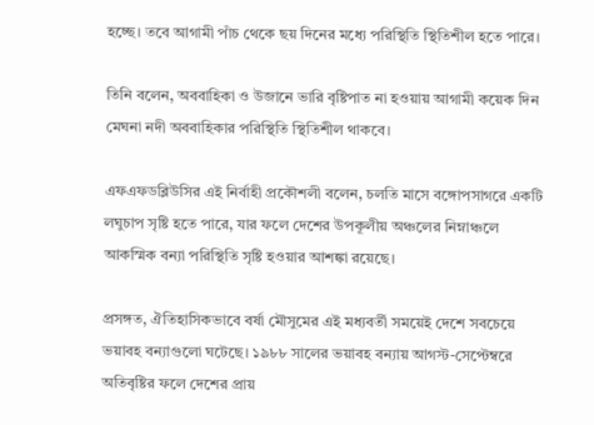হচ্ছে। তবে আগামী পাঁচ থেকে ছয় দিনের মধ্যে পরিস্থিতি স্থিতিশীল হতে পারে।

তিনি বলেন, অববাহিকা ও উজানে ভারি বৃষ্টিপাত না হওয়ায় আগামী কয়েক দিন মেঘনা নদী অববাহিকার পরিস্থিতি স্থিতিশীল থাকবে।

এফএফডব্লিউসির এই নির্বাহী প্রকৌশলী বলেন, চলতি মাসে বঙ্গোপসাগরে একটি লঘুচাপ সৃষ্টি হতে পারে, যার ফলে দেশের উপকূলীয় অঞ্চলের নিম্নাঞ্চলে আকস্মিক বন্যা পরিস্থিতি সৃষ্টি হওয়ার আশঙ্কা রয়েছে।

প্রসঙ্গত, ঐতিহাসিকভাবে বর্ষা মৌসুমের এই মধ্যবর্তী সময়েই দেশে সবচেয়ে ভয়াবহ বন্যাগুলো ঘটেছে। ১৯৮৮ সালের ভয়াবহ বন্যায় আগস্ট-সেপ্টেম্বরে অতিবৃষ্টির ফলে দেশের প্রায়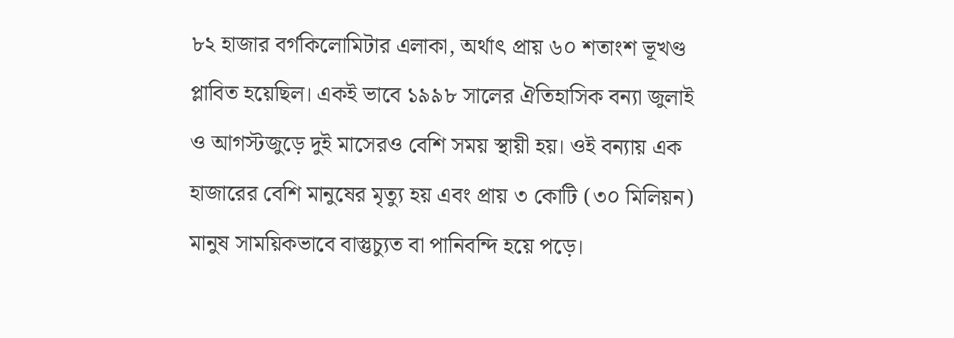৮২ হাজার বর্গকিলোমিটার এলাকা, অর্থাৎ প্রায় ৬০ শতাংশ ভূখণ্ড প্লাবিত হয়েছিল। একই ভাবে ১৯৯৮ সালের ঐতিহাসিক বন্যা জুলাই ও আগস্টজুড়ে দুই মাসেরও বেশি সময় স্থায়ী হয়। ওই বন্যায় এক হাজারের বেশি মানুষের মৃত্যু হয় এবং প্রায় ৩ কোটি (৩০ মিলিয়ন) মানুষ সাময়িকভাবে বাস্তুচ্যুত বা পানিবন্দি হয়ে পড়ে।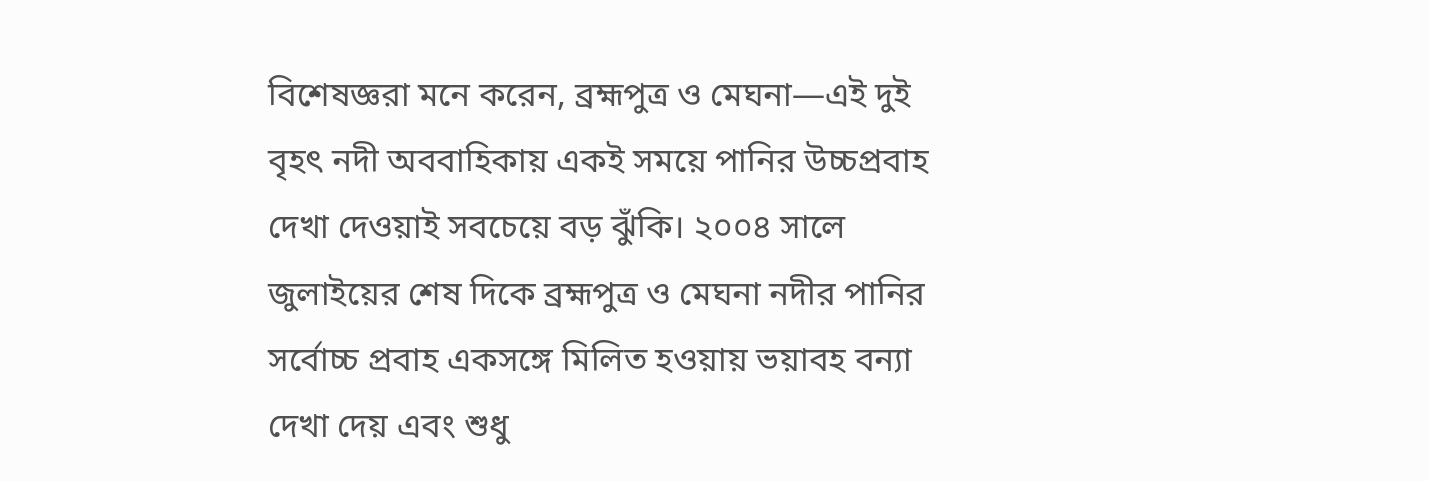বিশেষজ্ঞরা মনে করেন, ব্রহ্মপুত্র ও মেঘনা—এই দুই বৃহৎ নদী অববাহিকায় একই সময়ে পানির উচ্চপ্রবাহ দেখা দেওয়াই সবচেয়ে বড় ঝুঁকি। ২০০৪ সালে জুলাইয়ের শেষ দিকে ব্রহ্মপুত্র ও মেঘনা নদীর পানির সর্বোচ্চ প্রবাহ একসঙ্গে মিলিত হওয়ায় ভয়াবহ বন্যা দেখা দেয় এবং শুধু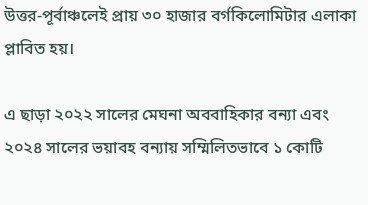উত্তর-পূর্বাঞ্চলেই প্রায় ৩০ হাজার বর্গকিলোমিটার এলাকা প্লাবিত হয়।

এ ছাড়া ২০২২ সালের মেঘনা অববাহিকার বন্যা এবং ২০২৪ সালের ভয়াবহ বন্যায় সম্মিলিতভাবে ১ কোটি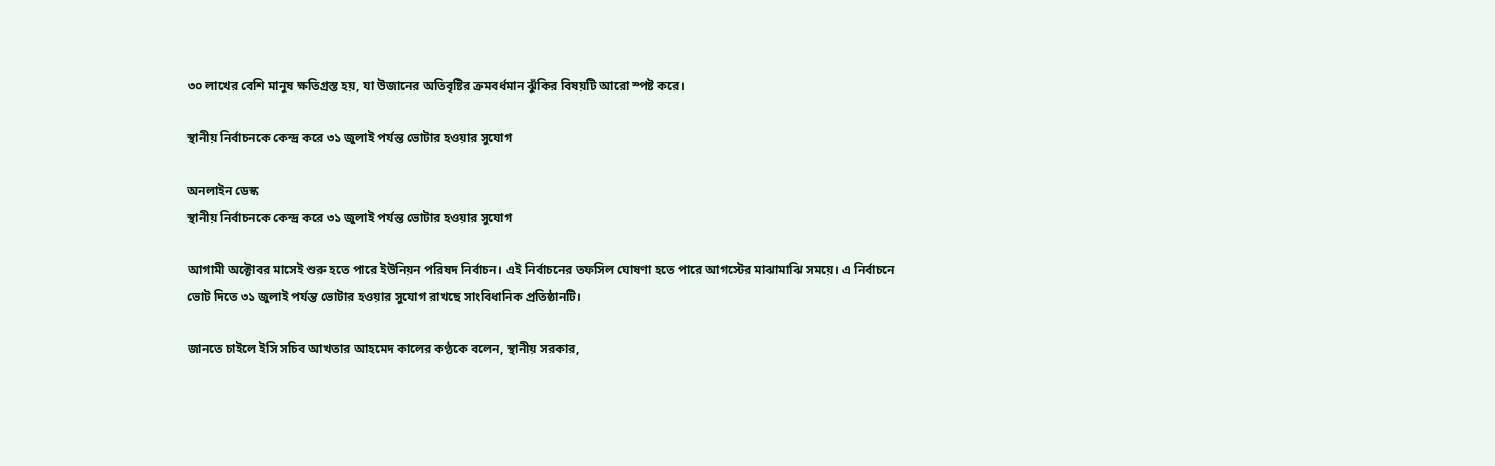৩০ লাখের বেশি মানুষ ক্ষতিগ্রস্ত হয়, যা উজানের অতিবৃষ্টির ক্রমবর্ধমান ঝুঁকির বিষয়টি আরো স্পষ্ট করে।

স্থানীয় নির্বাচনকে কেন্দ্র করে ৩১ জুলাই পর্যন্ত ভোটার হওয়ার সুযোগ

অনলাইন ডেস্ক
স্থানীয় নির্বাচনকে কেন্দ্র করে ৩১ জুলাই পর্যন্ত ভোটার হওয়ার সুযোগ

আগামী অক্টোবর মাসেই শুরু হতে পারে ইউনিয়ন পরিষদ নির্বাচন। এই নির্বাচনের তফসিল ঘোষণা হতে পারে আগস্টের মাঝামাঝি সময়ে। এ নির্বাচনে ভোট দিতে ৩১ জুলাই পর্যন্ত ভোটার হওয়ার সুযোগ রাখছে সাংবিধানিক প্রতিষ্ঠানটি।

জানতে চাইলে ইসি সচিব আখতার আহমেদ কালের কণ্ঠকে বলেন, স্থানীয় সরকার,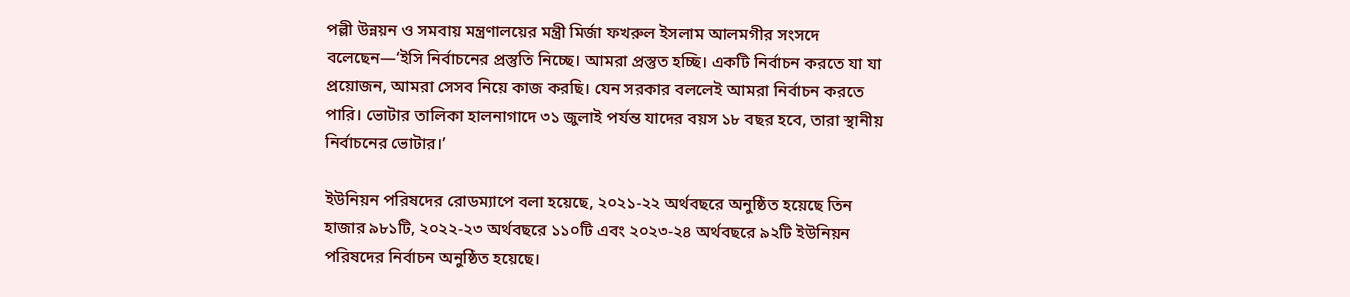পল্লী উন্নয়ন ও সমবায় মন্ত্রণালয়ের মন্ত্রী মির্জা ফখরুল ইসলাম আলমগীর সংসদে বলেছেন—‘ইসি নির্বাচনের প্রস্তুতি নিচ্ছে। আমরা প্রস্তুত হচ্ছি। একটি নির্বাচন করতে যা যা প্রয়োজন, আমরা সেসব নিয়ে কাজ করছি। যেন সরকার বললেই আমরা নির্বাচন করতে পারি। ভোটার তালিকা হালনাগাদে ৩১ জুলাই পর্যন্ত যাদের বয়স ১৮ বছর হবে, তারা স্থানীয় নির্বাচনের ভোটার।’

ইউনিয়ন পরিষদের রোডম্যাপে বলা হয়েছে, ২০২১-২২ অর্থবছরে অনুষ্ঠিত হয়েছে তিন হাজার ৯৮১টি, ২০২২-২৩ অর্থবছরে ১১০টি এবং ২০২৩-২৪ অর্থবছরে ৯২টি ইউনিয়ন পরিষদের নির্বাচন অনুষ্ঠিত হয়েছে।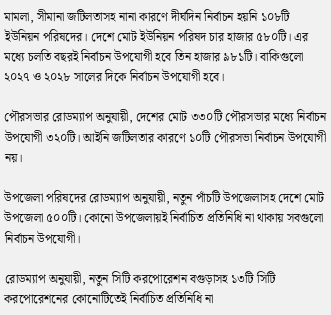মামলা, সীমানা জটিলতাসহ নানা কারণে দীর্ঘদিন নির্বাচন হয়নি ১০৮টি ইউনিয়ন পরিষদের। দেশে মোট ইউনিয়ন পরিষদ চার হাজার ৫৮০টি। এর মধ্যে চলতি বছরই নির্বাচন উপযোগী হবে তিন হাজার ৯৮১টি। বাকিগুলো ২০২৭ ও ২০২৮ সালের দিকে নির্বাচন উপযোগী হবে।

পৌরসভার রোডম্যাপ অনুযায়ী, দেশের মোট ৩৩০টি পৌরসভার মধ্যে নির্বাচন উপযোগী ৩২০টি। আইনি জটিলতার কারণে ১০টি পৌরসভা নির্বাচন উপযোগী নয়।

উপজেলা পরিষদের রোডম্যাপ অনুযায়ী, নতুন পাঁচটি উপজেলাসহ দেশে মোট উপজেলা ৫০০টি। কোনো উপজেলায়ই নির্বাচিত প্রতিনিধি না থাকায় সবগুলো নির্বাচন উপযোগী।

রোডম্যাপ অনুযায়ী, নতুন সিটি করপোরেশন বগুড়াসহ ১৩টি সিটি করপোরেশনের কোনোটিতেই নির্বাচিত প্রতিনিধি না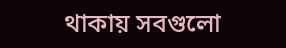থাকায় সবগুলো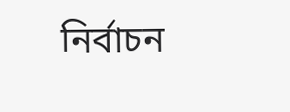নির্বাচন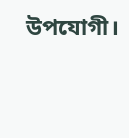উপযোগী।